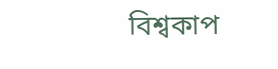বিশ্বকাপ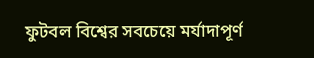ফুটবল বিশ্বের সবচেয়ে মর্যাদাপূর্ণ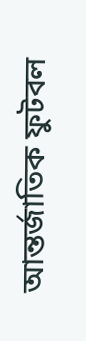আন্তর্জাতিক ফুটবল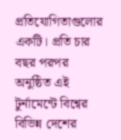প্রতিযোগিতাগুলোর একটি। প্রতি চার বছর পরপর অনুষ্ঠিত এই টুর্নামেন্টে বিশ্বের বিভিন্ন দেশের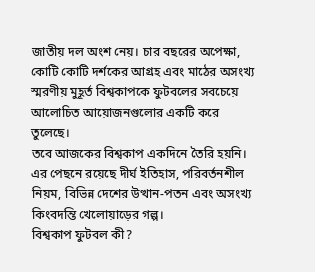জাতীয় দল অংশ নেয়। চার বছরের অপেক্ষা, কোটি কোটি দর্শকের আগ্রহ এবং মাঠের অসংখ্য স্মরণীয় মুহূর্ত বিশ্বকাপকে ফুটবলের সবচেয়ে আলোচিত আয়োজনগুলোর একটি করে তুলেছে।
তবে আজকের বিশ্বকাপ একদিনে তৈরি হয়নি। এর পেছনে রয়েছে দীর্ঘ ইতিহাস, পরিবর্তনশীল নিয়ম, বিভিন্ন দেশের উত্থান-পতন এবং অসংখ্য কিংবদন্তি খেলোয়াড়ের গল্প।
বিশ্বকাপ ফুটবল কী?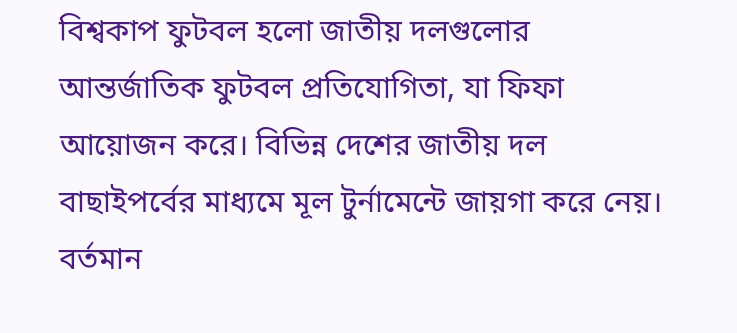বিশ্বকাপ ফুটবল হলো জাতীয় দলগুলোর আন্তর্জাতিক ফুটবল প্রতিযোগিতা, যা ফিফা আয়োজন করে। বিভিন্ন দেশের জাতীয় দল বাছাইপর্বের মাধ্যমে মূল টুর্নামেন্টে জায়গা করে নেয়।
বর্তমান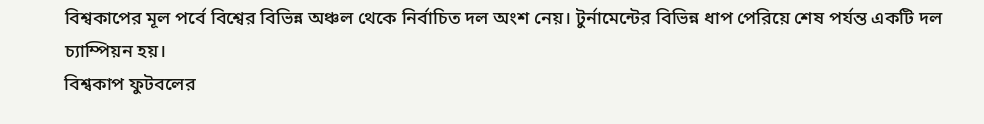বিশ্বকাপের মূল পর্বে বিশ্বের বিভিন্ন অঞ্চল থেকে নির্বাচিত দল অংশ নেয়। টুর্নামেন্টের বিভিন্ন ধাপ পেরিয়ে শেষ পর্যন্ত একটি দল চ্যাম্পিয়ন হয়।
বিশ্বকাপ ফুটবলের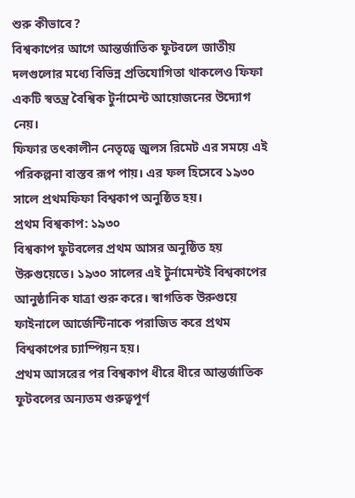শুরু কীভাবে?
বিশ্বকাপের আগে আন্তর্জাতিক ফুটবলে জাতীয় দলগুলোর মধ্যে বিভিন্ন প্রতিযোগিতা থাকলেও ফিফা একটি স্বতন্ত্র বৈশ্বিক টুর্নামেন্ট আয়োজনের উদ্যোগ নেয়।
ফিফার তৎকালীন নেতৃত্বে জুলস রিমেট এর সময়ে এই পরিকল্পনা বাস্তব রূপ পায়। এর ফল হিসেবে ১৯৩০ সালে প্রথমফিফা বিশ্বকাপ অনুষ্ঠিত হয়।
প্রথম বিশ্বকাপ: ১৯৩০
বিশ্বকাপ ফুটবলের প্রথম আসর অনুষ্ঠিত হয় উরুগুয়েতে। ১৯৩০ সালের এই টুর্নামেন্টই বিশ্বকাপের আনুষ্ঠানিক যাত্রা শুরু করে। স্বাগতিক উরুগুয়ে ফাইনালে আর্জেন্টিনাকে পরাজিত করে প্রথম বিশ্বকাপের চ্যাম্পিয়ন হয়।
প্রথম আসরের পর বিশ্বকাপ ধীরে ধীরে আন্তর্জাতিক ফুটবলের অন্যতম গুরুত্বপূর্ণ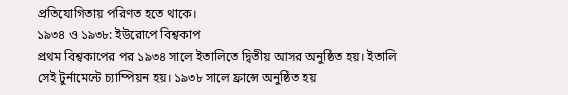প্রতিযোগিতায় পরিণত হতে থাকে।
১৯৩৪ ও ১৯৩৮: ইউরোপে বিশ্বকাপ
প্রথম বিশ্বকাপের পর ১৯৩৪ সালে ইতালিতে দ্বিতীয় আসর অনুষ্ঠিত হয়। ইতালি সেই টুর্নামেন্টে চ্যাম্পিয়ন হয়। ১৯৩৮ সালে ফ্রান্সে অনুষ্ঠিত হয়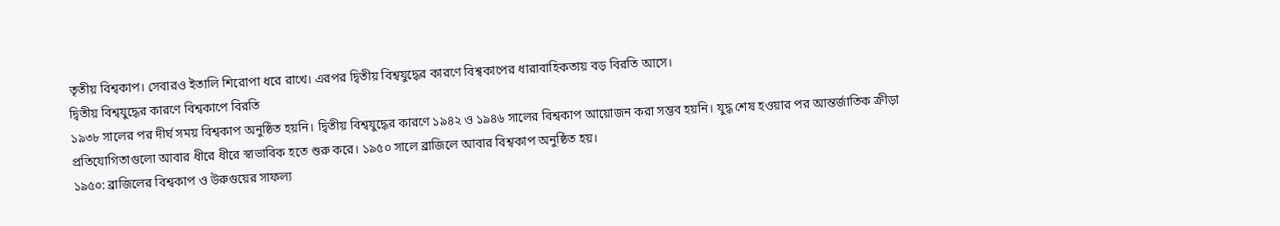তৃতীয় বিশ্বকাপ। সেবারও ইতালি শিরোপা ধরে রাখে। এরপর দ্বিতীয় বিশ্বযুদ্ধের কারণে বিশ্বকাপের ধারাবাহিকতায় বড় বিরতি আসে।
দ্বিতীয় বিশ্বযুদ্ধের কারণে বিশ্বকাপে বিরতি
১৯৩৮ সালের পর দীর্ঘ সময় বিশ্বকাপ অনুষ্ঠিত হয়নি। দ্বিতীয় বিশ্বযুদ্ধের কারণে ১৯৪২ ও ১৯৪৬ সালের বিশ্বকাপ আয়োজন করা সম্ভব হয়নি। যুদ্ধ শেষ হওয়ার পর আন্তর্জাতিক ক্রীড়া প্রতিযোগিতাগুলো আবার ধীরে ধীরে স্বাভাবিক হতে শুরু করে। ১৯৫০ সালে ব্রাজিলে আবার বিশ্বকাপ অনুষ্ঠিত হয়।
১৯৫০: ব্রাজিলের বিশ্বকাপ ও উরুগুয়ের সাফল্য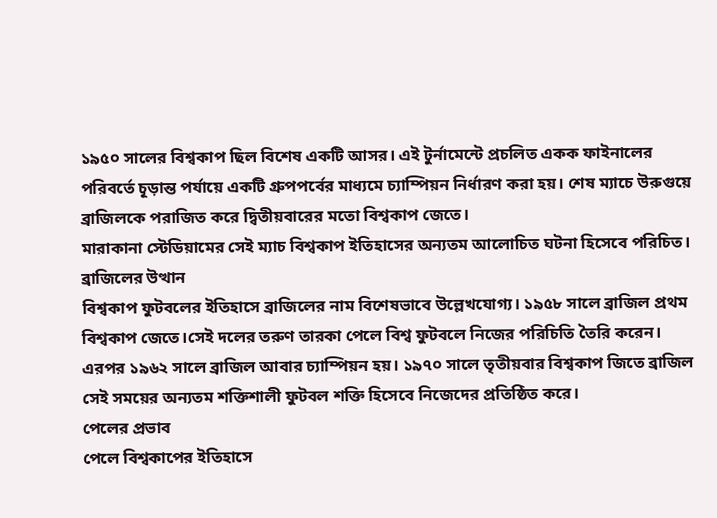১৯৫০ সালের বিশ্বকাপ ছিল বিশেষ একটি আসর। এই টুর্নামেন্টে প্রচলিত একক ফাইনালের পরিবর্তে চূড়ান্ত পর্যায়ে একটি গ্রুপপর্বের মাধ্যমে চ্যাম্পিয়ন নির্ধারণ করা হয়। শেষ ম্যাচে উরুগুয়ে ব্রাজিলকে পরাজিত করে দ্বিতীয়বারের মতো বিশ্বকাপ জেতে।
মারাকানা স্টেডিয়ামের সেই ম্যাচ বিশ্বকাপ ইতিহাসের অন্যতম আলোচিত ঘটনা হিসেবে পরিচিত।
ব্রাজিলের উত্থান
বিশ্বকাপ ফুটবলের ইতিহাসে ব্রাজিলের নাম বিশেষভাবে উল্লেখযোগ্য। ১৯৫৮ সালে ব্রাজিল প্রথম বিশ্বকাপ জেতে।সেই দলের তরুণ তারকা পেলে বিশ্ব ফুটবলে নিজের পরিচিতি তৈরি করেন।
এরপর ১৯৬২ সালে ব্রাজিল আবার চ্যাম্পিয়ন হয়। ১৯৭০ সালে তৃতীয়বার বিশ্বকাপ জিতে ব্রাজিল সেই সময়ের অন্যতম শক্তিশালী ফুটবল শক্তি হিসেবে নিজেদের প্রতিষ্ঠিত করে।
পেলের প্রভাব
পেলে বিশ্বকাপের ইতিহাসে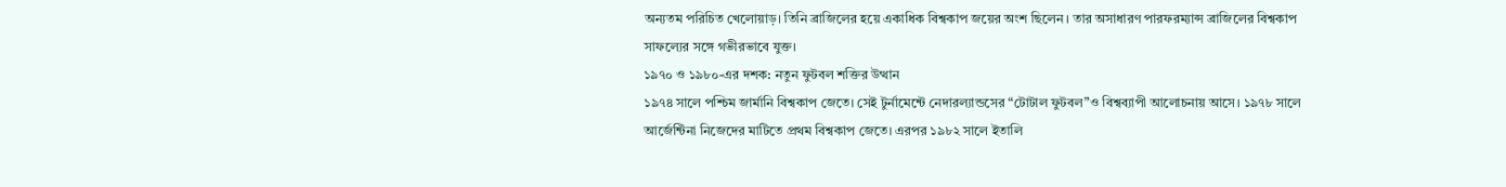অন্যতম পরিচিত খেলোয়াড়। তিনি ব্রাজিলের হয়ে একাধিক বিশ্বকাপ জয়ের অংশ ছিলেন। তার অসাধারণ পারফরম্যান্স ব্রাজিলের বিশ্বকাপ সাফল্যের সঙ্গে গভীরভাবে যুক্ত।
১৯৭০ ও ১৯৮০-এর দশক: নতুন ফুটবল শক্তির উত্থান
১৯৭৪ সালে পশ্চিম জার্মানি বিশ্বকাপ জেতে। সেই টুর্নামেন্টে নেদারল্যান্ডসের “টোটাল ফুটবল”ও বিশ্বব্যাপী আলোচনায় আসে। ১৯৭৮ সালে আর্জেন্টিনা নিজেদের মাটিতে প্রথম বিশ্বকাপ জেতে। এরপর ১৯৮২ সালে ইতালি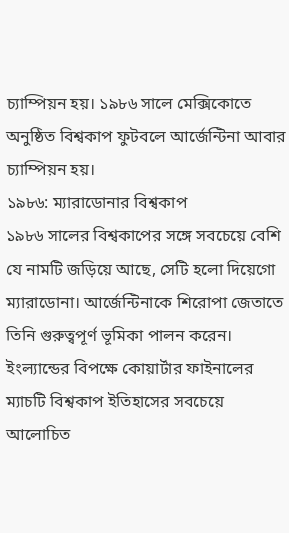চ্যাম্পিয়ন হয়। ১৯৮৬ সালে মেক্সিকোতে অনুষ্ঠিত বিশ্বকাপ ফুটবলে আর্জেন্টিনা আবার চ্যাম্পিয়ন হয়।
১৯৮৬: ম্যারাডোনার বিশ্বকাপ
১৯৮৬ সালের বিশ্বকাপের সঙ্গে সবচেয়ে বেশি যে নামটি জড়িয়ে আছে, সেটি হলো দিয়েগো ম্যারাডোনা। আর্জেন্টিনাকে শিরোপা জেতাতে তিনি গুরুত্বপূর্ণ ভূমিকা পালন করেন। ইংল্যান্ডের বিপক্ষে কোয়ার্টার ফাইনালের ম্যাচটি বিশ্বকাপ ইতিহাসের সবচেয়ে আলোচিত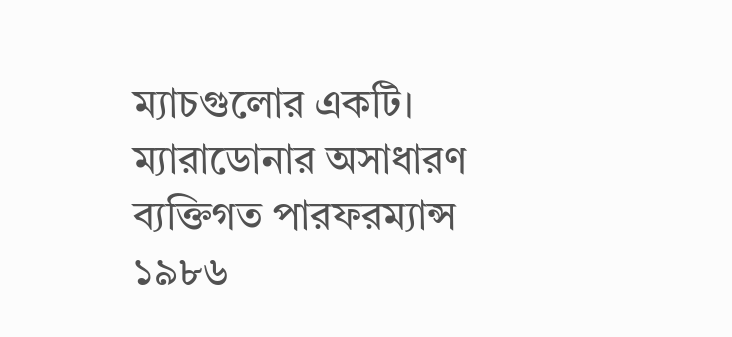ম্যাচগুলোর একটি।
ম্যারাডোনার অসাধারণ ব্যক্তিগত পারফরম্যান্স ১৯৮৬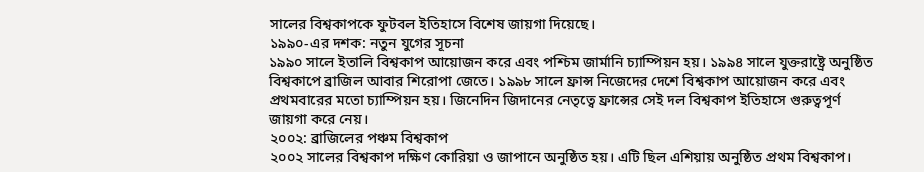সালের বিশ্বকাপকে ফুটবল ইতিহাসে বিশেষ জায়গা দিয়েছে।
১৯৯০-এর দশক: নতুন যুগের সূচনা
১৯৯০ সালে ইতালি বিশ্বকাপ আয়োজন করে এবং পশ্চিম জার্মানি চ্যাম্পিয়ন হয়। ১৯৯৪ সালে যুক্তরাষ্ট্রে অনুষ্ঠিত বিশ্বকাপে ব্রাজিল আবার শিরোপা জেতে। ১৯৯৮ সালে ফ্রান্স নিজেদের দেশে বিশ্বকাপ আয়োজন করে এবং প্রথমবারের মতো চ্যাম্পিয়ন হয়। জিনেদিন জিদানের নেতৃত্বে ফ্রান্সের সেই দল বিশ্বকাপ ইতিহাসে গুরুত্বপূর্ণ জায়গা করে নেয়।
২০০২: ব্রাজিলের পঞ্চম বিশ্বকাপ
২০০২ সালের বিশ্বকাপ দক্ষিণ কোরিয়া ও জাপানে অনুষ্ঠিত হয়। এটি ছিল এশিয়ায় অনুষ্ঠিত প্রথম বিশ্বকাপ।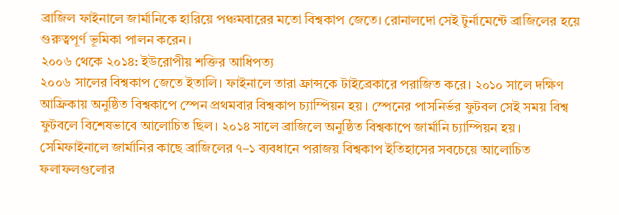ব্রাজিল ফাইনালে জার্মানিকে হারিয়ে পঞ্চমবারের মতো বিশ্বকাপ জেতে। রোনালদো সেই টুর্নামেন্টে ব্রাজিলের হয়ে গুরুত্বপূর্ণ ভূমিকা পালন করেন।
২০০৬ থেকে ২০১৪: ইউরোপীয় শক্তির আধিপত্য
২০০৬ সালের বিশ্বকাপ জেতে ইতালি। ফাইনালে তারা ফ্রান্সকে টাইব্রেকারে পরাজিত করে। ২০১০ সালে দক্ষিণ আফ্রিকায় অনুষ্ঠিত বিশ্বকাপে স্পেন প্রথমবার বিশ্বকাপ চ্যাম্পিয়ন হয়। স্পেনের পাসনির্ভর ফুটবল সেই সময় বিশ্ব ফুটবলে বিশেষভাবে আলোচিত ছিল। ২০১৪ সালে ব্রাজিলে অনুষ্ঠিত বিশ্বকাপে জার্মানি চ্যাম্পিয়ন হয়।
সেমিফাইনালে জার্মানির কাছে ব্রাজিলের ৭–১ ব্যবধানে পরাজয় বিশ্বকাপ ইতিহাসের সবচেয়ে আলোচিত ফলাফলগুলোর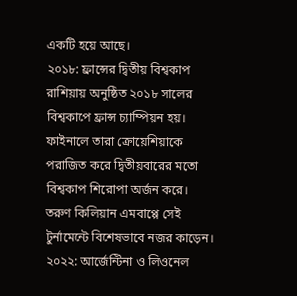একটি হয়ে আছে।
২০১৮: ফ্রান্সের দ্বিতীয় বিশ্বকাপ
রাশিয়ায় অনুষ্ঠিত ২০১৮ সালের বিশ্বকাপে ফ্রান্স চ্যাম্পিয়ন হয়। ফাইনালে তারা ক্রোয়েশিয়াকে পরাজিত করে দ্বিতীয়বারের মতো বিশ্বকাপ শিরোপা অর্জন করে। তরুণ কিলিয়ান এমবাপ্পে সেই টুর্নামেন্টে বিশেষভাবে নজর কাড়েন।
২০২২: আর্জেন্টিনা ও লিওনেল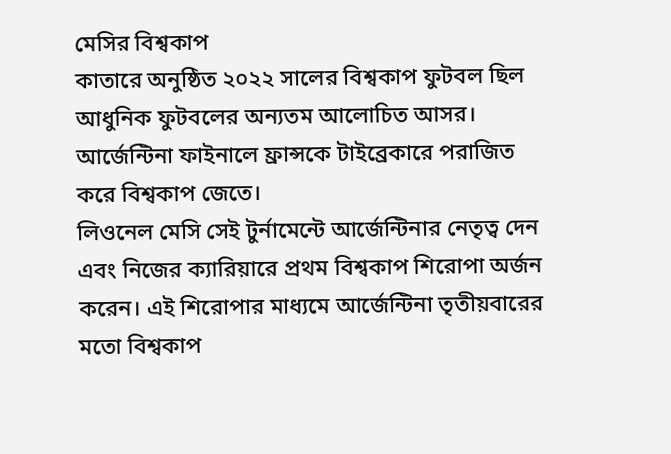মেসির বিশ্বকাপ
কাতারে অনুষ্ঠিত ২০২২ সালের বিশ্বকাপ ফুটবল ছিল আধুনিক ফুটবলের অন্যতম আলোচিত আসর। আর্জেন্টিনা ফাইনালে ফ্রান্সকে টাইব্রেকারে পরাজিত করে বিশ্বকাপ জেতে।
লিওনেল মেসি সেই টুর্নামেন্টে আর্জেন্টিনার নেতৃত্ব দেন এবং নিজের ক্যারিয়ারে প্রথম বিশ্বকাপ শিরোপা অর্জন করেন। এই শিরোপার মাধ্যমে আর্জেন্টিনা তৃতীয়বারের মতো বিশ্বকাপ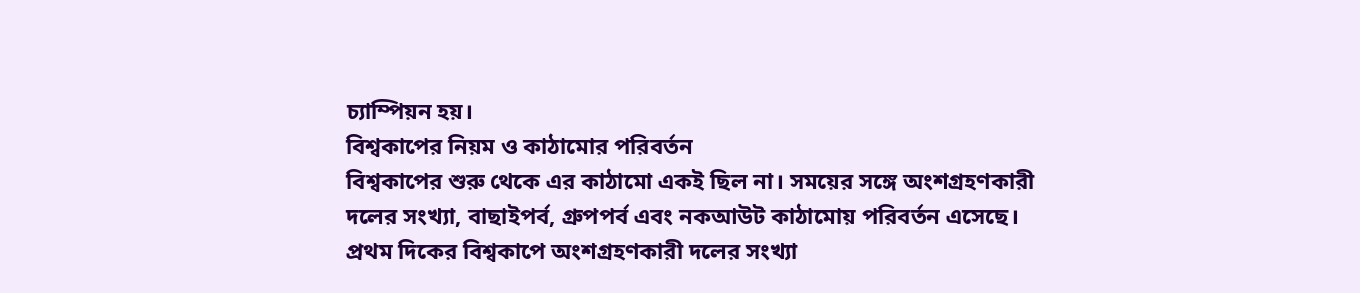চ্যাম্পিয়ন হয়।
বিশ্বকাপের নিয়ম ও কাঠামোর পরিবর্তন
বিশ্বকাপের শুরু থেকে এর কাঠামো একই ছিল না। সময়ের সঙ্গে অংশগ্রহণকারী দলের সংখ্যা, বাছাইপর্ব, গ্রুপপর্ব এবং নকআউট কাঠামোয় পরিবর্তন এসেছে।
প্রথম দিকের বিশ্বকাপে অংশগ্রহণকারী দলের সংখ্যা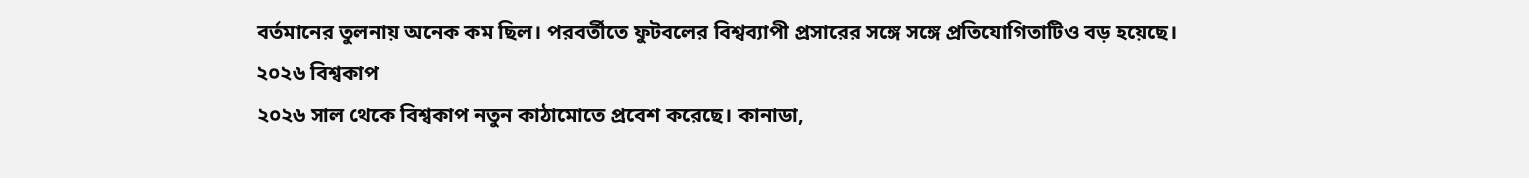বর্তমানের তুলনায় অনেক কম ছিল। পরবর্তীতে ফুটবলের বিশ্বব্যাপী প্রসারের সঙ্গে সঙ্গে প্রতিযোগিতাটিও বড় হয়েছে।
২০২৬ বিশ্বকাপ
২০২৬ সাল থেকে বিশ্বকাপ নতুন কাঠামোতে প্রবেশ করেছে। কানাডা,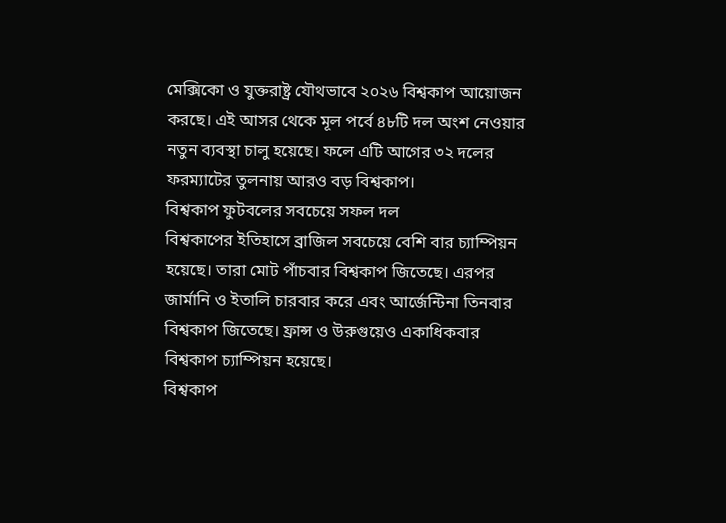মেক্সিকো ও যুক্তরাষ্ট্র যৌথভাবে ২০২৬ বিশ্বকাপ আয়োজন করছে। এই আসর থেকে মূল পর্বে ৪৮টি দল অংশ নেওয়ার নতুন ব্যবস্থা চালু হয়েছে। ফলে এটি আগের ৩২ দলের ফরম্যাটের তুলনায় আরও বড় বিশ্বকাপ।
বিশ্বকাপ ফুটবলের সবচেয়ে সফল দল
বিশ্বকাপের ইতিহাসে ব্রাজিল সবচেয়ে বেশি বার চ্যাম্পিয়ন হয়েছে। তারা মোট পাঁচবার বিশ্বকাপ জিতেছে। এরপর জার্মানি ও ইতালি চারবার করে এবং আর্জেন্টিনা তিনবার বিশ্বকাপ জিতেছে। ফ্রান্স ও উরুগুয়েও একাধিকবার বিশ্বকাপ চ্যাম্পিয়ন হয়েছে।
বিশ্বকাপ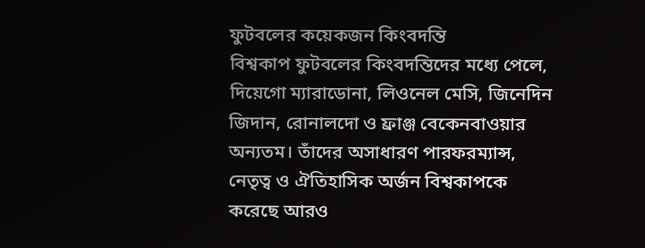ফুটবলের কয়েকজন কিংবদন্তি
বিশ্বকাপ ফুটবলের কিংবদন্তিদের মধ্যে পেলে, দিয়েগো ম্যারাডোনা, লিওনেল মেসি, জিনেদিন জিদান, রোনালদো ও ফ্রাঞ্জ বেকেনবাওয়ার অন্যতম। তাঁদের অসাধারণ পারফরম্যান্স, নেতৃত্ব ও ঐতিহাসিক অর্জন বিশ্বকাপকে করেছে আরও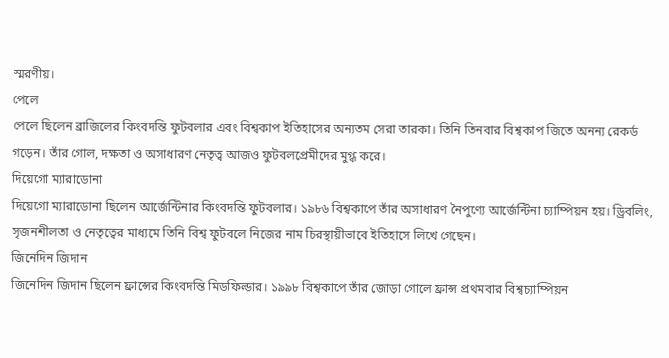স্মরণীয়।
পেলে
পেলে ছিলেন ব্রাজিলের কিংবদন্তি ফুটবলার এবং বিশ্বকাপ ইতিহাসের অন্যতম সেরা তারকা। তিনি তিনবার বিশ্বকাপ জিতে অনন্য রেকর্ড গড়েন। তাঁর গোল, দক্ষতা ও অসাধারণ নেতৃত্ব আজও ফুটবলপ্রেমীদের মুগ্ধ করে।
দিয়েগো ম্যারাডোনা
দিয়েগো ম্যারাডোনা ছিলেন আর্জেন্টিনার কিংবদন্তি ফুটবলার। ১৯৮৬ বিশ্বকাপে তাঁর অসাধারণ নৈপুণ্যে আর্জেন্টিনা চ্যাম্পিয়ন হয়। ড্রিবলিং, সৃজনশীলতা ও নেতৃত্বের মাধ্যমে তিনি বিশ্ব ফুটবলে নিজের নাম চিরস্থায়ীভাবে ইতিহাসে লিখে গেছেন।
জিনেদিন জিদান
জিনেদিন জিদান ছিলেন ফ্রান্সের কিংবদন্তি মিডফিল্ডার। ১৯৯৮ বিশ্বকাপে তাঁর জোড়া গোলে ফ্রান্স প্রথমবার বিশ্বচ্যাম্পিয়ন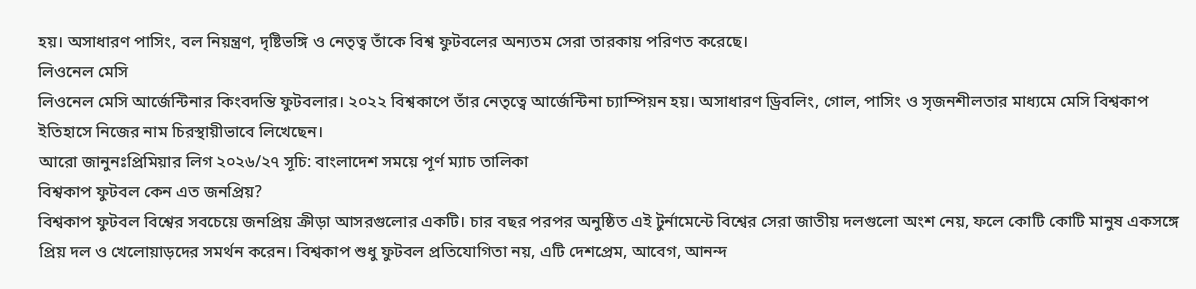হয়। অসাধারণ পাসিং, বল নিয়ন্ত্রণ, দৃষ্টিভঙ্গি ও নেতৃত্ব তাঁকে বিশ্ব ফুটবলের অন্যতম সেরা তারকায় পরিণত করেছে।
লিওনেল মেসি
লিওনেল মেসি আর্জেন্টিনার কিংবদন্তি ফুটবলার। ২০২২ বিশ্বকাপে তাঁর নেতৃত্বে আর্জেন্টিনা চ্যাম্পিয়ন হয়। অসাধারণ ড্রিবলিং, গোল, পাসিং ও সৃজনশীলতার মাধ্যমে মেসি বিশ্বকাপ ইতিহাসে নিজের নাম চিরস্থায়ীভাবে লিখেছেন।
আরো জানুনঃপ্রিমিয়ার লিগ ২০২৬/২৭ সূচি: বাংলাদেশ সময়ে পূর্ণ ম্যাচ তালিকা
বিশ্বকাপ ফুটবল কেন এত জনপ্রিয়?
বিশ্বকাপ ফুটবল বিশ্বের সবচেয়ে জনপ্রিয় ক্রীড়া আসরগুলোর একটি। চার বছর পরপর অনুষ্ঠিত এই টুর্নামেন্টে বিশ্বের সেরা জাতীয় দলগুলো অংশ নেয়, ফলে কোটি কোটি মানুষ একসঙ্গে প্রিয় দল ও খেলোয়াড়দের সমর্থন করেন। বিশ্বকাপ শুধু ফুটবল প্রতিযোগিতা নয়, এটি দেশপ্রেম, আবেগ, আনন্দ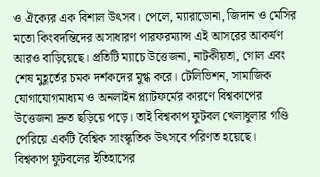ও ঐক্যের এক বিশাল উৎসব। পেলে, ম্যারাডোনা, জিদান ও মেসির মতো কিংবদন্তিদের অসাধারণ পারফরম্যান্স এই আসরের আকর্ষণ আরও বাড়িয়েছে। প্রতিটি ম্যাচে উত্তেজনা, নাটকীয়তা, গোল এবং শেষ মুহূর্তের চমক দর্শকদের মুগ্ধ করে। টেলিভিশন, সামাজিক যোগাযোগমাধ্যম ও অনলাইন প্ল্যাটফর্মের কারণে বিশ্বকাপের উত্তেজনা দ্রুত ছড়িয়ে পড়ে। তাই বিশ্বকাপ ফুটবল খেলাধুলার গণ্ডি পেরিয়ে একটি বৈশ্বিক সাংস্কৃতিক উৎসবে পরিণত হয়েছে।
বিশ্বকাপ ফুটবলের ইতিহাসের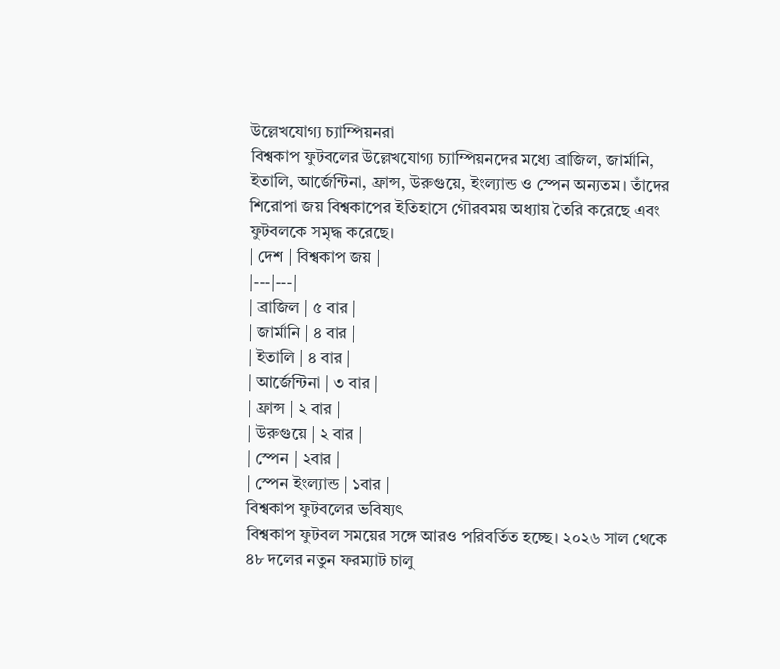উল্লেখযোগ্য চ্যাম্পিয়নরা
বিশ্বকাপ ফুটবলের উল্লেখযোগ্য চ্যাম্পিয়নদের মধ্যে ব্রাজিল, জার্মানি, ইতালি, আর্জেন্টিনা, ফ্রান্স, উরুগুয়ে, ইংল্যান্ড ও স্পেন অন্যতম। তাঁদের শিরোপা জয় বিশ্বকাপের ইতিহাসে গৌরবময় অধ্যায় তৈরি করেছে এবং ফুটবলকে সমৃদ্ধ করেছে।
| দেশ | বিশ্বকাপ জয় |
|---|---|
| ব্রাজিল | ৫ বার |
| জার্মানি | ৪ বার |
| ইতালি | ৪ বার |
| আর্জেন্টিনা | ৩ বার |
| ফ্রান্স | ২ বার |
| উরুগুয়ে | ২ বার |
| স্পেন | ২বার |
| স্পেন ইংল্যান্ড | ১বার |
বিশ্বকাপ ফুটবলের ভবিষ্যৎ
বিশ্বকাপ ফুটবল সময়ের সঙ্গে আরও পরিবর্তিত হচ্ছে। ২০২৬ সাল থেকে ৪৮ দলের নতুন ফরম্যাট চালু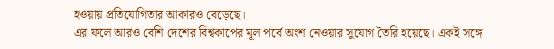হওয়ায় প্রতিযোগিতার আকারও বেড়েছে।
এর ফলে আরও বেশি দেশের বিশ্বকাপের মূল পর্বে অংশ নেওয়ার সুযোগ তৈরি হয়েছে। একই সঙ্গে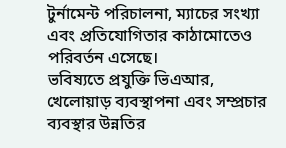টুর্নামেন্ট পরিচালনা, ম্যাচের সংখ্যা এবং প্রতিযোগিতার কাঠামোতেও পরিবর্তন এসেছে।
ভবিষ্যতে প্রযুক্তি ভিএআর, খেলোয়াড় ব্যবস্থাপনা এবং সম্প্রচার ব্যবস্থার উন্নতির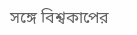সঙ্গে বিশ্বকাপের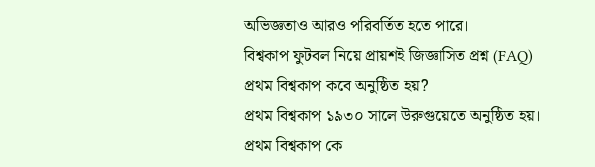অভিজ্ঞতাও আরও পরিবর্তিত হতে পারে।
বিশ্বকাপ ফুটবল নিয়ে প্রায়শই জিজ্ঞাসিত প্রশ্ন (FAQ)
প্রথম বিশ্বকাপ কবে অনুষ্ঠিত হয়?
প্রথম বিশ্বকাপ ১৯৩০ সালে উরুগুয়েতে অনুষ্ঠিত হয়।
প্রথম বিশ্বকাপ কে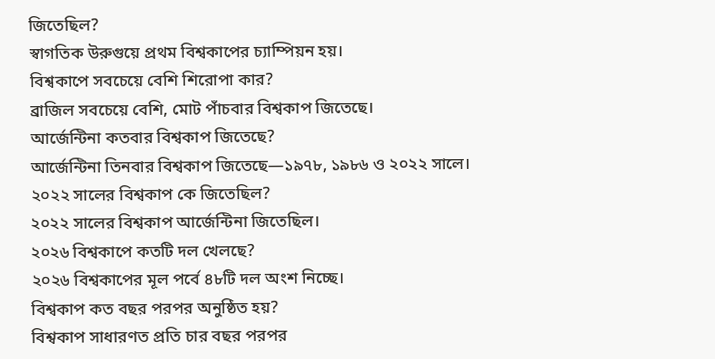জিতেছিল?
স্বাগতিক উরুগুয়ে প্রথম বিশ্বকাপের চ্যাম্পিয়ন হয়।
বিশ্বকাপে সবচেয়ে বেশি শিরোপা কার?
ব্রাজিল সবচেয়ে বেশি, মোট পাঁচবার বিশ্বকাপ জিতেছে।
আর্জেন্টিনা কতবার বিশ্বকাপ জিতেছে?
আর্জেন্টিনা তিনবার বিশ্বকাপ জিতেছে—১৯৭৮, ১৯৮৬ ও ২০২২ সালে।
২০২২ সালের বিশ্বকাপ কে জিতেছিল?
২০২২ সালের বিশ্বকাপ আর্জেন্টিনা জিতেছিল।
২০২৬ বিশ্বকাপে কতটি দল খেলছে?
২০২৬ বিশ্বকাপের মূল পর্বে ৪৮টি দল অংশ নিচ্ছে।
বিশ্বকাপ কত বছর পরপর অনুষ্ঠিত হয়?
বিশ্বকাপ সাধারণত প্রতি চার বছর পরপর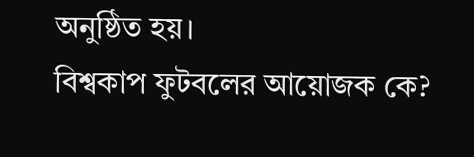অনুষ্ঠিত হয়।
বিশ্বকাপ ফুটবলের আয়োজক কে?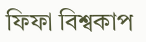ফিফা বিশ্বকাপ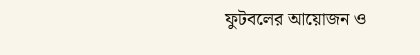ফুটবলের আয়োজন ও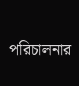পরিচালনার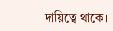দায়িত্বে থাকে।